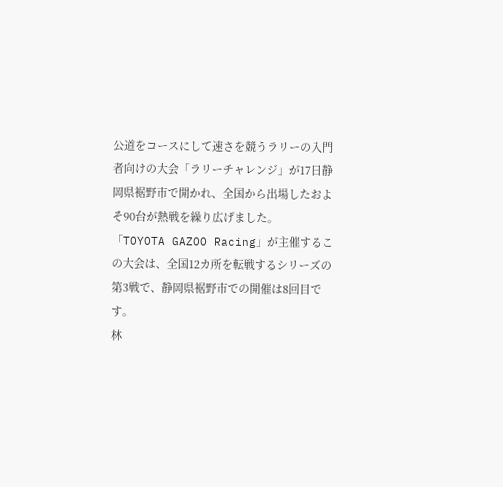公道をコースにして速さを競うラリーの入門者向けの大会「ラリーチャレンジ」が17日静岡県裾野市で開かれ、全国から出場したおよそ90台が熱戦を繰り広げました。
「TOYOTA GAZOO Racing」が主催するこの大会は、全国12カ所を転戦するシリーズの第3戦で、静岡県裾野市での開催は8回目です。
林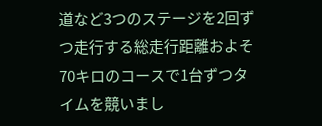道など3つのステージを2回ずつ走行する総走行距離およそ70キロのコースで1台ずつタイムを競いまし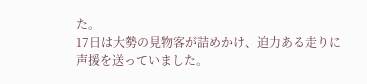た。
17日は大勢の見物客が詰めかけ、迫力ある走りに声援を送っていました。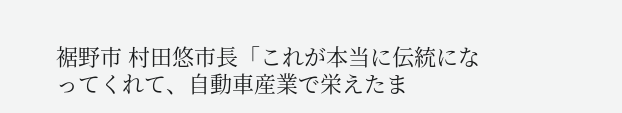裾野市 村田悠市長「これが本当に伝統になってくれて、自動車産業で栄えたま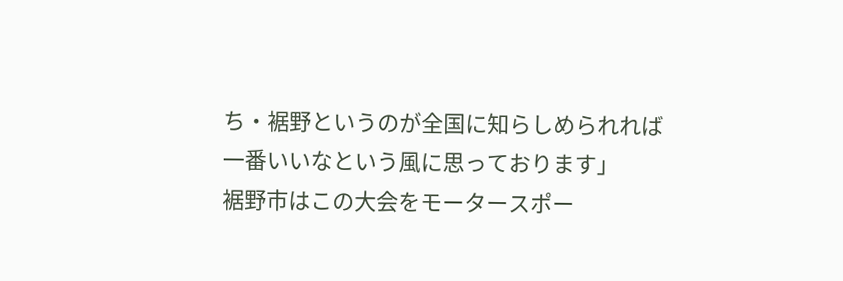ち・裾野というのが全国に知らしめられれば一番いいなという風に思っております」
裾野市はこの大会をモータースポー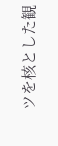ツを核とした観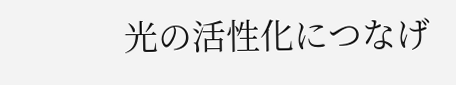光の活性化につなげ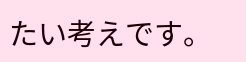たい考えです。